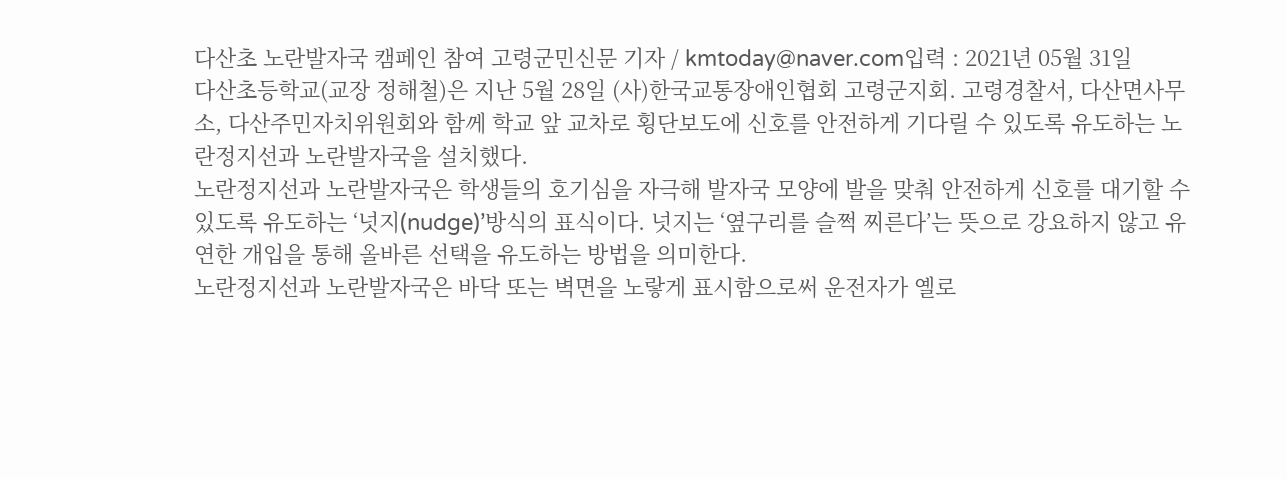다산초 노란발자국 캠페인 참여 고령군민신문 기자 / kmtoday@naver.com입력 : 2021년 05월 31일
다산초등학교(교장 정해철)은 지난 5월 28일 (사)한국교통장애인협회 고령군지회. 고령경찰서, 다산면사무소, 다산주민자치위원회와 함께 학교 앞 교차로 횡단보도에 신호를 안전하게 기다릴 수 있도록 유도하는 노란정지선과 노란발자국을 설치했다.
노란정지선과 노란발자국은 학생들의 호기심을 자극해 발자국 모양에 발을 맞춰 안전하게 신호를 대기할 수 있도록 유도하는 ‘넛지(nudge)’방식의 표식이다. 넛지는 ‘옆구리를 슬쩍 찌른다’는 뜻으로 강요하지 않고 유연한 개입을 통해 올바른 선택을 유도하는 방법을 의미한다.
노란정지선과 노란발자국은 바닥 또는 벽면을 노랗게 표시함으로써 운전자가 옐로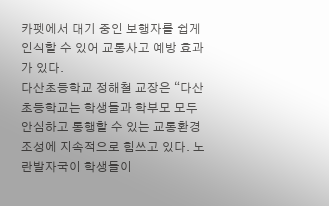카펫에서 대기 중인 보행자를 쉽게 인식할 수 있어 교통사고 예방 효과가 있다.
다산초등학교 정해철 교장은 “다산초등학교는 학생들과 학부모 모두 안심하고 통행할 수 있는 교통환경 조성에 지속적으로 힘쓰고 있다. 노란발자국이 학생들이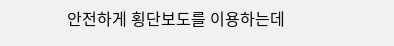안전하게 횡단보도를 이용하는데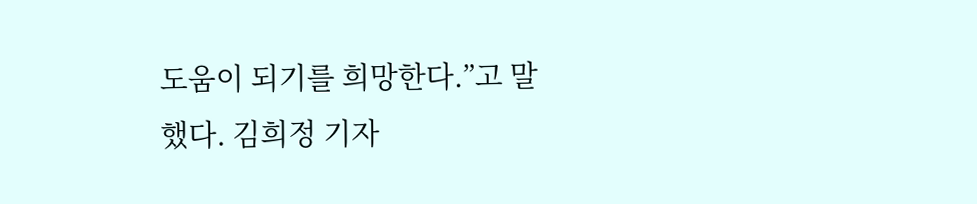도움이 되기를 희망한다.”고 말했다. 김희정 기자